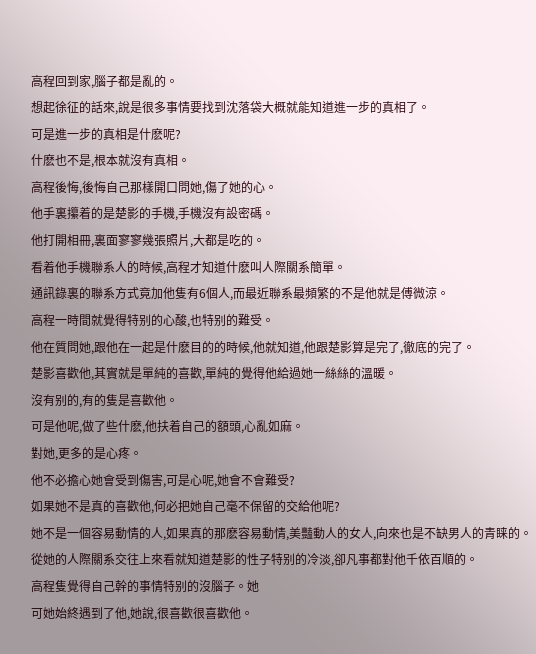高程回到家,腦子都是亂的。
想起徐征的話來,說是很多事情要找到沈落袋大概就能知道進一步的真相了。
可是進一步的真相是什麽呢?
什麽也不是,根本就沒有真相。
高程後悔,後悔自己那樣開口問她,傷了她的心。
他手裏攥着的是楚影的手機,手機沒有設密碼。
他打開相冊,裏面寥寥幾張照片,大都是吃的。
看着他手機聯系人的時候,高程才知道什麽叫人際關系簡單。
通訊錄裏的聯系方式竟加他隻有6個人,而最近聯系最頻繁的不是他就是傅微涼。
高程一時間就覺得特别的心酸,也特别的難受。
他在質問她,跟他在一起是什麽目的的時候,他就知道,他跟楚影算是完了,徹底的完了。
楚影喜歡他,其實就是單純的喜歡,單純的覺得他給過她一絲絲的溫暖。
沒有别的,有的隻是喜歡他。
可是他呢,做了些什麽,他扶着自己的額頭,心亂如麻。
對她,更多的是心疼。
他不必擔心她會受到傷害,可是心呢,她會不會難受?
如果她不是真的喜歡他,何必把她自己毫不保留的交給他呢?
她不是一個容易動情的人,如果真的那麽容易動情,美豔動人的女人,向來也是不缺男人的青睐的。
從她的人際關系交往上來看就知道楚影的性子特别的冷淡,卻凡事都對他千依百順的。
高程隻覺得自己幹的事情特别的沒腦子。她
可她始終遇到了他,她說,很喜歡很喜歡他。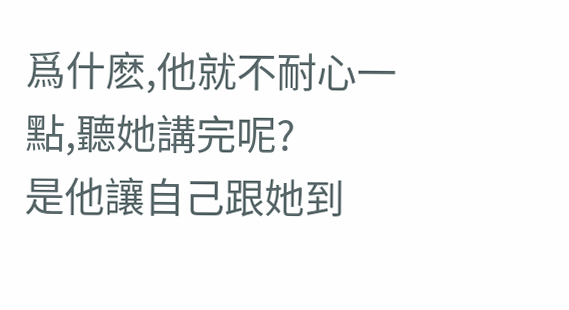爲什麽,他就不耐心一點,聽她講完呢?
是他讓自己跟她到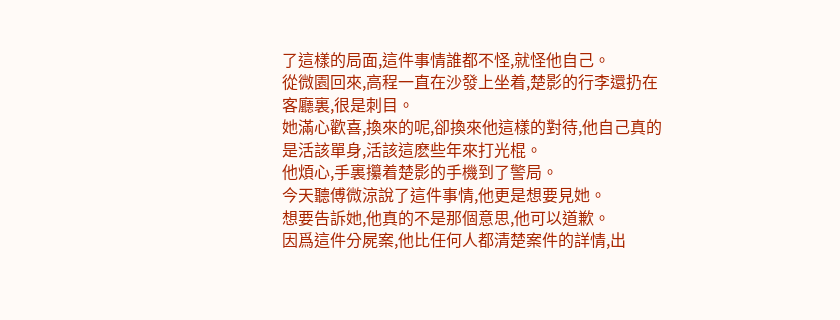了這樣的局面,這件事情誰都不怪,就怪他自己。
從微園回來,高程一直在沙發上坐着,楚影的行李還扔在客廳裏,很是刺目。
她滿心歡喜,換來的呢,卻換來他這樣的對待,他自己真的是活該單身,活該這麽些年來打光棍。
他煩心,手裏攥着楚影的手機到了警局。
今天聽傅微涼說了這件事情,他更是想要見她。
想要告訴她,他真的不是那個意思,他可以道歉。
因爲這件分屍案,他比任何人都清楚案件的詳情,出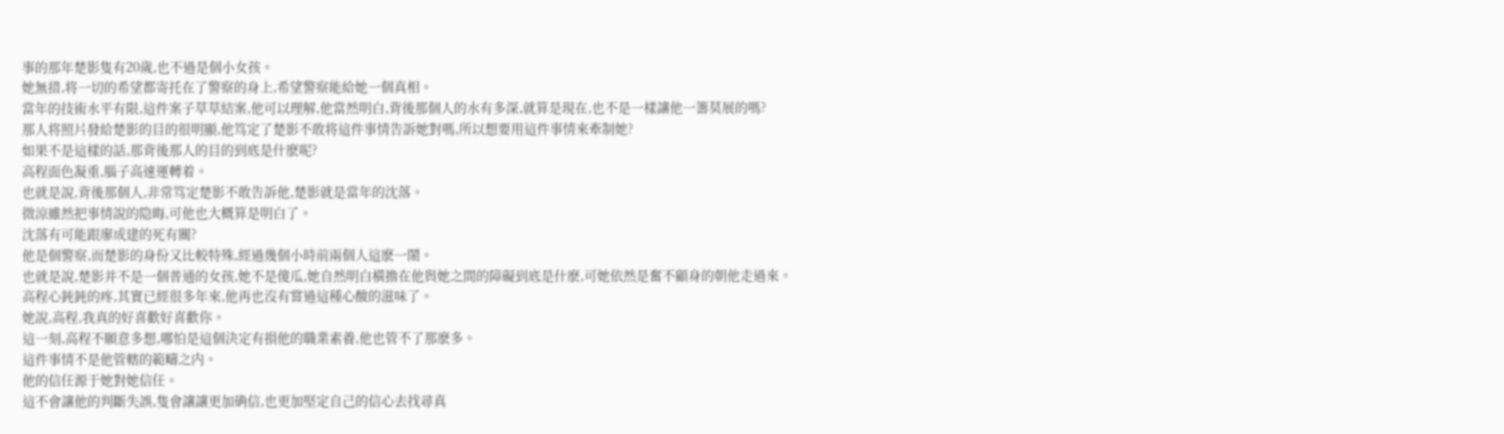事的那年楚影隻有20歲,也不過是個小女孩。
她無措,将一切的希望都寄托在了警察的身上,希望警察能給她一個真相。
當年的技術水平有限,這件案子草草結案,他可以理解,他當然明白,背後那個人的水有多深,就算是現在,也不是一樣讓他一籌莫展的嗎?
那人将照片發給楚影的目的很明顯,他笃定了楚影不敢将這件事情告訴她對嗎,所以想要用這件事情來牽制她?
如果不是這樣的話,那背後那人的目的到底是什麽呢?
高程面色凝重,腦子高速運轉着。
也就是說,背後那個人,非常笃定楚影不敢告訴他,楚影就是當年的沈落。
微涼雖然把事情說的隐晦,可他也大概算是明白了。
沈落有可能跟廖成建的死有關?
他是個警察,而楚影的身份又比較特殊,經過幾個小時前兩個人這麽一鬧。
也就是說,楚影并不是一個普通的女孩,她不是傻瓜,她自然明白橫擔在他與她之間的障礙到底是什麽,可她依然是奮不顧身的朝他走過來。
高程心鈍鈍的疼,其實已經很多年來,他再也沒有嘗過這種心酸的滋味了。
她說,高程,我真的好喜歡好喜歡你。
這一刻,高程不願意多想,哪怕是這個決定有損他的職業素養,他也管不了那麽多。
這件事情不是他管轄的範疇之内。
他的信任源于她對她信任。
這不會讓他的判斷失誤,隻會讓讓更加确信,也更加堅定自己的信心去找尋真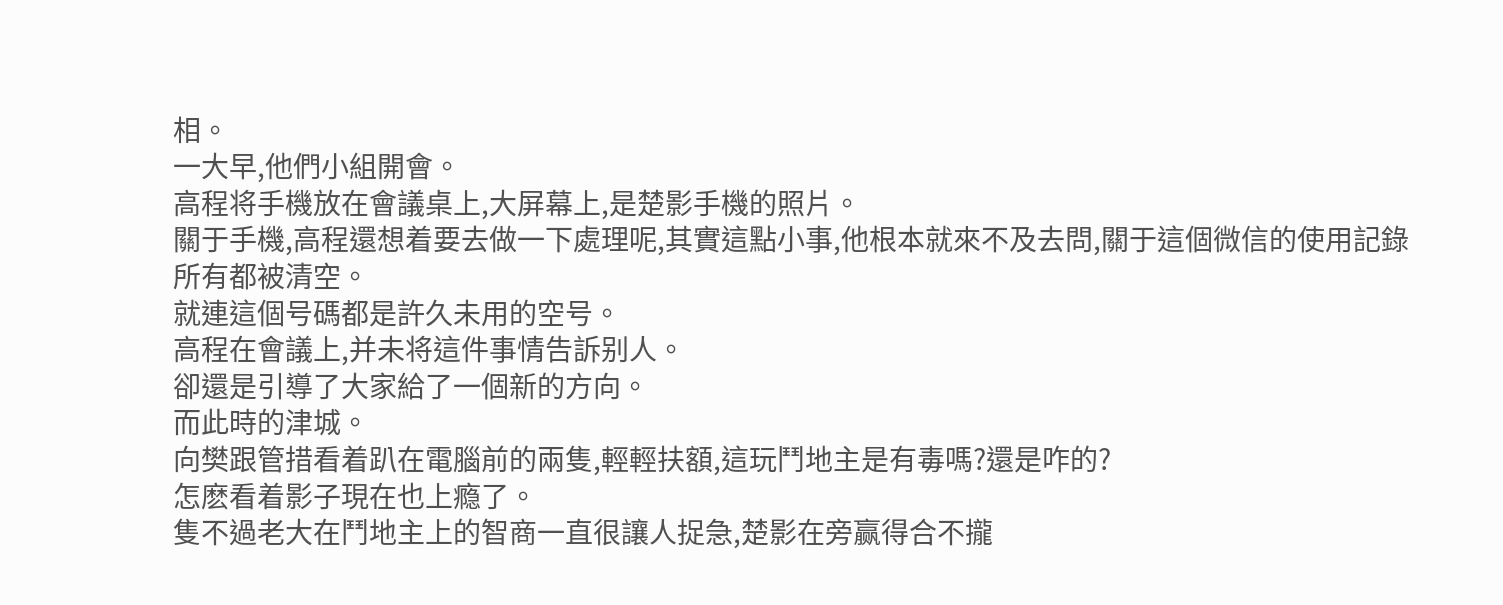相。
一大早,他們小組開會。
高程将手機放在會議桌上,大屏幕上,是楚影手機的照片。
關于手機,高程還想着要去做一下處理呢,其實這點小事,他根本就來不及去問,關于這個微信的使用記錄所有都被清空。
就連這個号碼都是許久未用的空号。
高程在會議上,并未将這件事情告訴别人。
卻還是引導了大家給了一個新的方向。
而此時的津城。
向樊跟管措看着趴在電腦前的兩隻,輕輕扶額,這玩鬥地主是有毒嗎?還是咋的?
怎麽看着影子現在也上瘾了。
隻不過老大在鬥地主上的智商一直很讓人捉急,楚影在旁赢得合不攏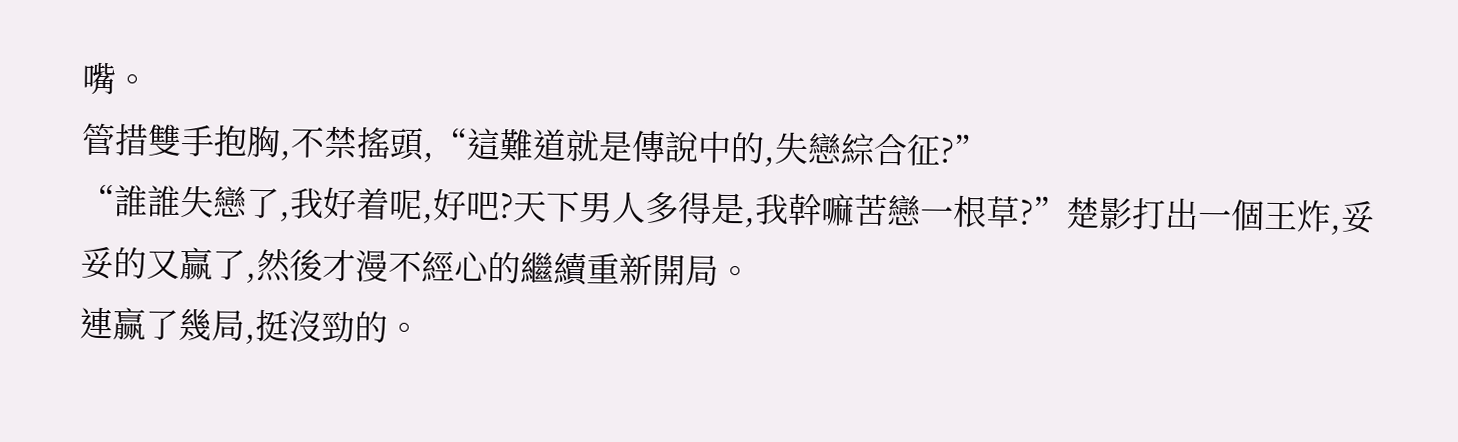嘴。
管措雙手抱胸,不禁搖頭,“這難道就是傳說中的,失戀綜合征?”
“誰誰失戀了,我好着呢,好吧?天下男人多得是,我幹嘛苦戀一根草?”楚影打出一個王炸,妥妥的又赢了,然後才漫不經心的繼續重新開局。
連赢了幾局,挺沒勁的。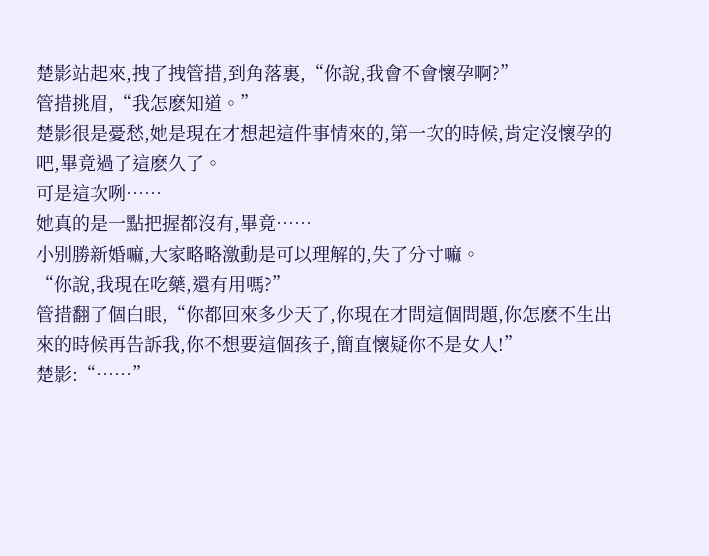楚影站起來,拽了拽管措,到角落裏,“你說,我會不會懷孕啊?”
管措挑眉,“我怎麽知道。”
楚影很是憂愁,她是現在才想起這件事情來的,第一次的時候,肯定沒懷孕的吧,畢竟過了這麽久了。
可是這次咧……
她真的是一點把握都沒有,畢竟……
小别勝新婚嘛,大家略略激動是可以理解的,失了分寸嘛。
“你說,我現在吃藥,還有用嗎?”
管措翻了個白眼,“你都回來多少天了,你現在才問這個問題,你怎麽不生出來的時候再告訴我,你不想要這個孩子,簡直懷疑你不是女人!”
楚影:“……”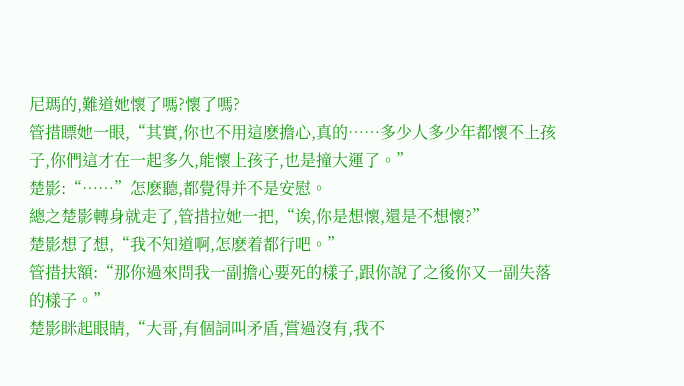尼瑪的,難道她懷了嗎?懷了嗎?
管措瞟她一眼,“其實,你也不用這麽擔心,真的……多少人多少年都懷不上孩子,你們這才在一起多久,能懷上孩子,也是撞大運了。”
楚影:“……”怎麽聽,都覺得并不是安慰。
總之楚影轉身就走了,管措拉她一把,“诶,你是想懷,還是不想懷?”
楚影想了想,“我不知道啊,怎麽着都行吧。”
管措扶額:“那你過來問我一副擔心要死的樣子,跟你說了之後你又一副失落的樣子。”
楚影眯起眼睛,“大哥,有個詞叫矛盾,嘗過沒有,我不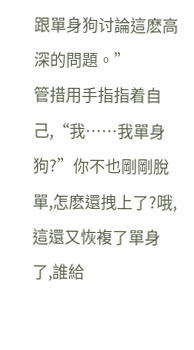跟單身狗讨論這麽高深的問題。”
管措用手指指着自己,“我……我單身狗?”你不也剛剛脫單,怎麽還拽上了?哦,這還又恢複了單身了,誰給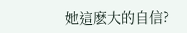她這麽大的自信?